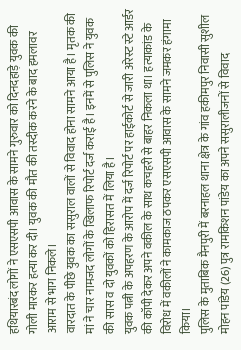हथियारबंद लोगों ने एसएसपी आवास के सामने गुरुवार को दिनदहाड़े युवक की गोली मारकर हत्या कर दी। युवक की मौत की तस्दीक करने के बाद हमलावर आराम से भाग निकले।
वारदात के पीछे युवक का ससुराल वालों से विवाद होना सामने आया है। मृतक की मां ने चार नामजद लोगों के खिलाफ रिपोर्ट दर्ज कराई है। इनमें से पुलिस ने युवक की सास व दो युवकों को हिरासत में लिया है।
युवक पत्नी के अपहरण के आरोप में दर्ज रिपोर्ट पर हाईकोर्ट से जारी अरेस्ट स्टे आर्डर की कॉपी देकर अपने वकील के साथ कचहरी से बाहर निकला था। हत्याकांड के विरोध में वकीलों ने कामकाज ठपकर एसएसपी आवास के सामने जमकर हंगामा किया।
पुलिस के मुताबिक मैनपुरी में बरनाहल थाना क्षेत्र के गांव हकीमपुर निवासी सुशील मोहन पांडेय (26) पुत्र रामकिशन पांडेय का अपने ससुरालीजनों से विवाद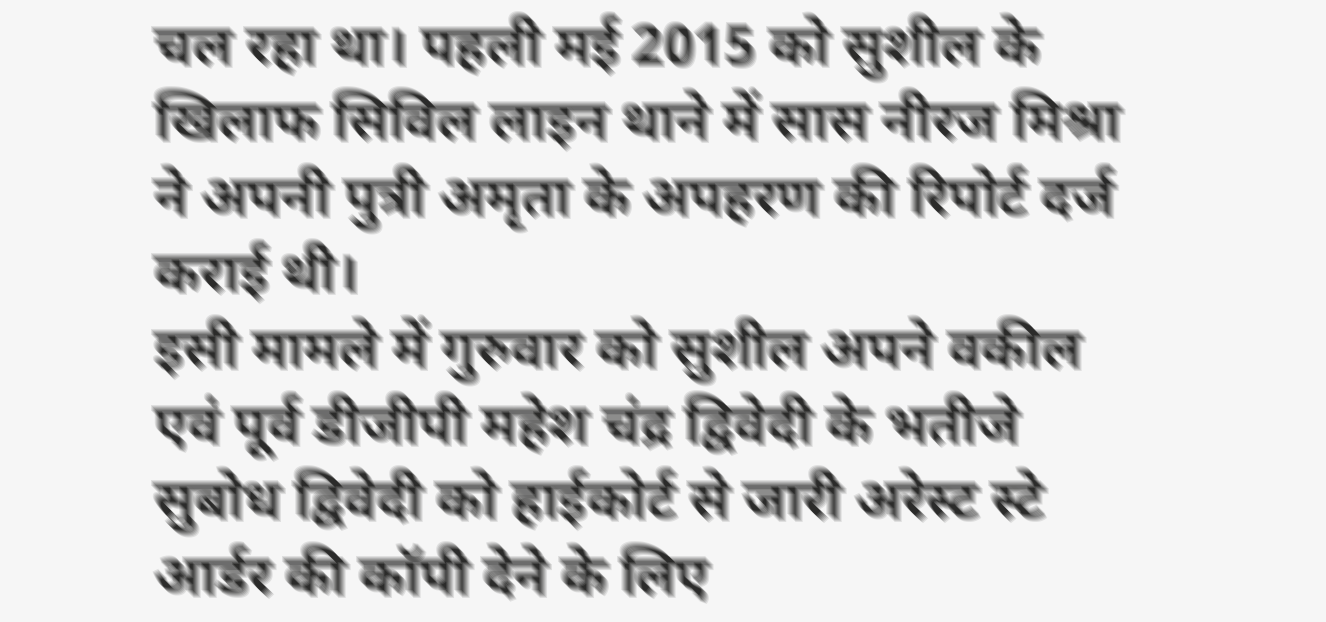चल रहा था। पहली मई 2015 को सुशील के खिलाफ सिविल लाइन थाने में सास नीरज मिश्रा ने अपनी पुत्री अमृता के अपहरण की रिपोर्ट दर्ज कराई थी।
इसी मामले में गुरुवार को सुशील अपने वकील एवं पूर्व डीजीपी महेश चंद्र द्विवेदी के भतीजे सुबोध द्विवेदी को हाईकोर्ट से जारी अरेस्ट स्टे आर्डर की कॉपी देने के लिए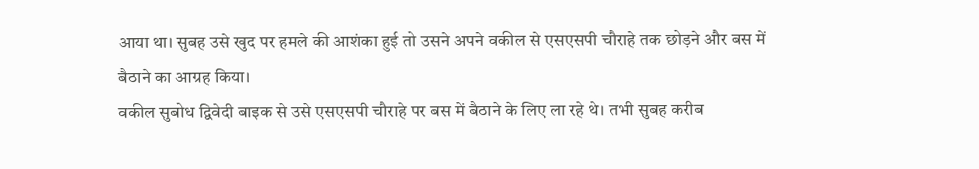आया था। सुबह उसे खुद पर हमले की आशंका हुई तो उसने अपने वकील से एसएसपी चौराहे तक छोड़ने और बस में बैठाने का आग्रह किया।
वकील सुबोध द्विवेदी बाइक से उसे एसएसपी चौराहे पर बस में बैठाने के लिए ला रहे थे। तभी सुबह करीब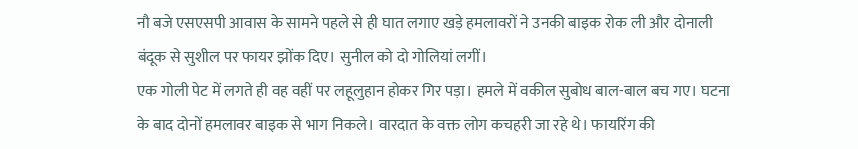नौ बजे एसएसपी आवास के सामने पहले से ही घात लगाए खड़े हमलावरों ने उनकी बाइक रोक ली और दोनाली बंदूक से सुशील पर फायर झोंक दिए। सुनील को दो गोलियां लगीं।
एक गोली पेट में लगते ही वह वहीं पर लहूलुहान होकर गिर पड़ा। हमले में वकील सुबोध बाल-बाल बच गए। घटना के बाद दोनों हमलावर बाइक से भाग निकले। वारदात के वक्त लोग कचहरी जा रहे थे। फायरिंग की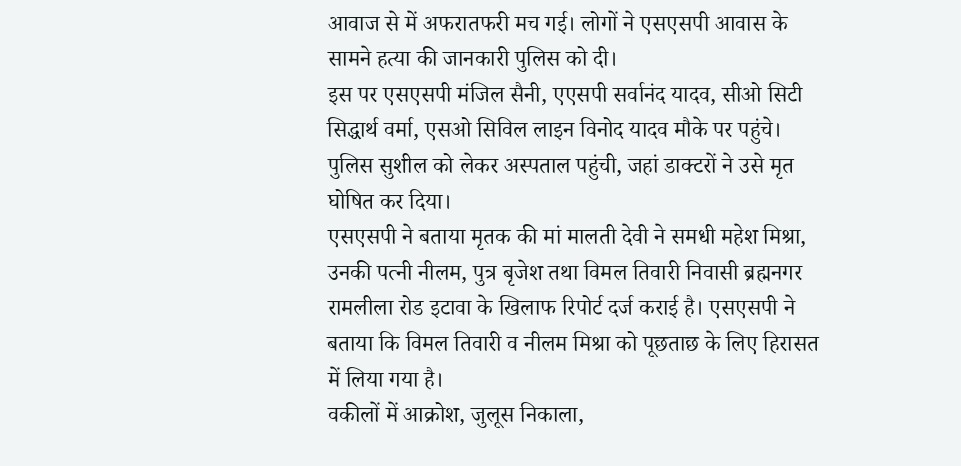आवाज से में अफरातफरी मच गई। लोगों ने एसएसपी आवास के सामने हत्या की जानकारी पुलिस को दी।
इस पर एसएसपी मंजिल सैनी, एएसपी सर्वानंद यादव, सीओ सिटी सिद्धार्थ वर्मा, एसओ सिविल लाइन विनोद यादव मौके पर पहुंचे। पुलिस सुशील को लेकर अस्पताल पहुंची, जहां डाक्टरों ने उसे मृत घोषित कर दिया।
एसएसपी ने बताया मृतक की मां मालती देवी ने समधी महेश मिश्रा, उनकी पत्नी नीलम, पुत्र बृजेश तथा विमल तिवारी निवासी ब्रह्मनगर रामलीला रोड इटावा के खिलाफ रिपोर्ट दर्ज कराई है। एसएसपी ने बताया कि विमल तिवारी व नीलम मिश्रा को पूछताछ के लिए हिरासत में लिया गया है।
वकीलों में आक्रोश, जुलूस निकाला,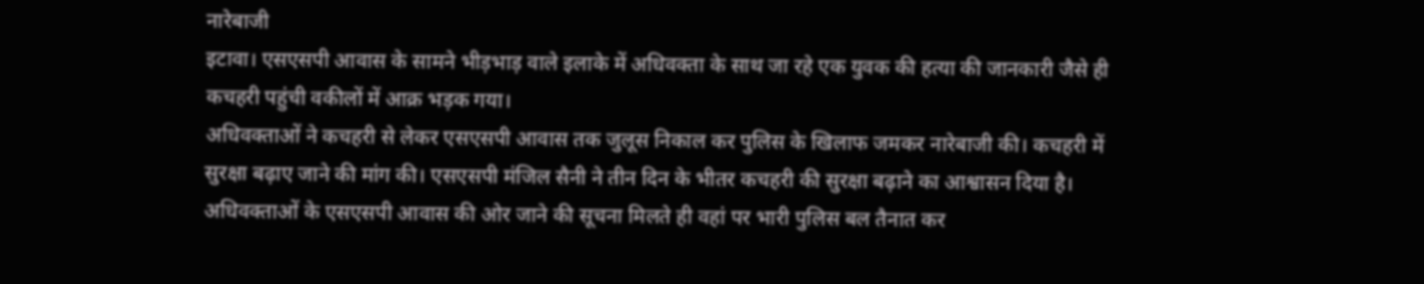नारेबाजी
इटावा। एसएसपी आवास के सामने भीड़भाड़ वाले इलाके में अधिवक्ता के साथ जा रहे एक युवक की हत्या की जानकारी जैसे ही कचहरी पहुंची वकीलों में आक्र भड़क गया।
अधिवक्ताओं ने कचहरी से लेकर एसएसपी आवास तक जुलूस निकाल कर पुलिस के खिलाफ जमकर नारेबाजी की। कचहरी में सुरक्षा बढ़ाए जाने की मांग की। एसएसपी मंजिल सैनी ने तीन दिन के भीतर कचहरी की सुरक्षा बढ़ाने का आश्वासन दिया है।
अधिवक्ताओं के एसएसपी आवास की ओर जाने की सूचना मिलते ही वहां पर भारी पुलिस बल तैनात कर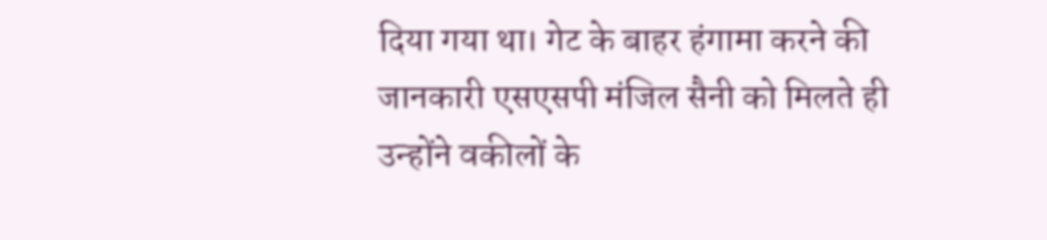दिया गया था। गेट के बाहर हंगामा करने की जानकारी एसएसपी मंजिल सैनी को मिलते ही उन्होंने वकीलों के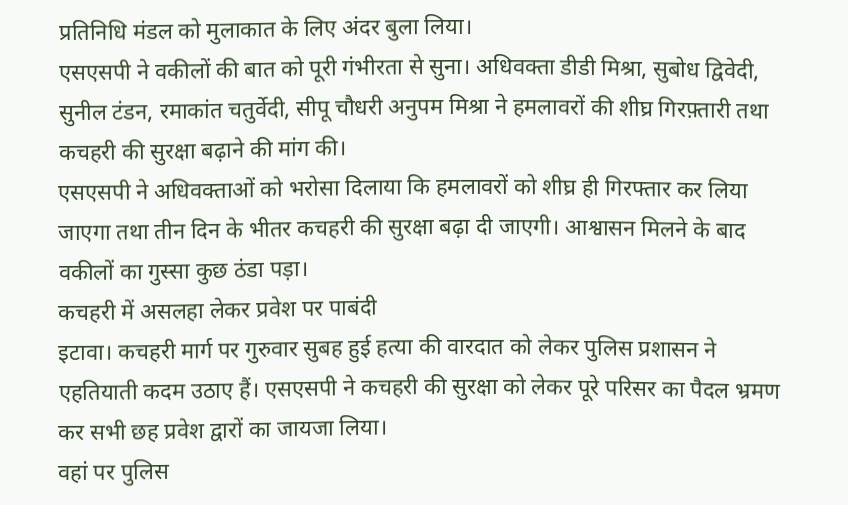प्रतिनिधि मंडल को मुलाकात के लिए अंदर बुला लिया।
एसएसपी ने वकीलों की बात को पूरी गंभीरता से सुना। अधिवक्ता डीडी मिश्रा, सुबोध द्विवेदी, सुनील टंडन, रमाकांत चतुर्वेदी, सीपू चौधरी अनुपम मिश्रा ने हमलावरों की शीघ्र गिरफ़्तारी तथा कचहरी की सुरक्षा बढ़ाने की मांग की।
एसएसपी ने अधिवक्ताओं को भरोसा दिलाया कि हमलावरों को शीघ्र ही गिरफ्तार कर लिया जाएगा तथा तीन दिन के भीतर कचहरी की सुरक्षा बढ़ा दी जाएगी। आश्वासन मिलने के बाद वकीलों का गुस्सा कुछ ठंडा पड़ा।
कचहरी में असलहा लेकर प्रवेश पर पाबंदी
इटावा। कचहरी मार्ग पर गुरुवार सुबह हुई हत्या की वारदात को लेकर पुलिस प्रशासन ने एहतियाती कदम उठाए हैं। एसएसपी ने कचहरी की सुरक्षा को लेकर पूरे परिसर का पैदल भ्रमण कर सभी छह प्रवेश द्वारों का जायजा लिया।
वहां पर पुलिस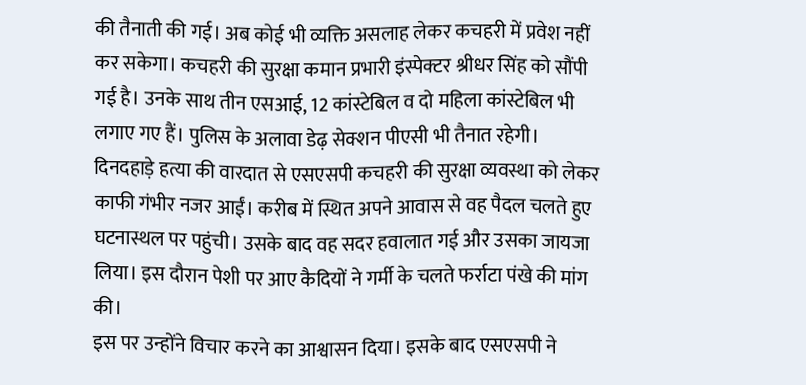की तैनाती की गई। अब कोई भी व्यक्ति असलाह लेकर कचहरी में प्रवेश नहीं कर सकेगा। कचहरी की सुरक्षा कमान प्रभारी इंस्पेक्टर श्रीधर सिंह को सौंपी गई है। उनके साथ तीन एसआई, 12 कांस्टेबिल व दो महिला कांस्टेबिल भी लगाए गए हैं। पुलिस के अलावा डेढ़ सेक्शन पीएसी भी तैनात रहेगी।
दिनदहाड़े हत्या की वारदात से एसएसपी कचहरी की सुरक्षा व्यवस्था को लेकर काफी गंभीर नजर आईं। करीब में स्थित अपने आवास से वह पैदल चलते हुए घटनास्थल पर पहुंची। उसके बाद वह सदर हवालात गई और उसका जायजा लिया। इस दौरान पेशी पर आए कैदियों ने गर्मी के चलते फर्राटा पंखे की मांग की।
इस पर उन्होंने विचार करने का आश्वासन दिया। इसके बाद एसएसपी ने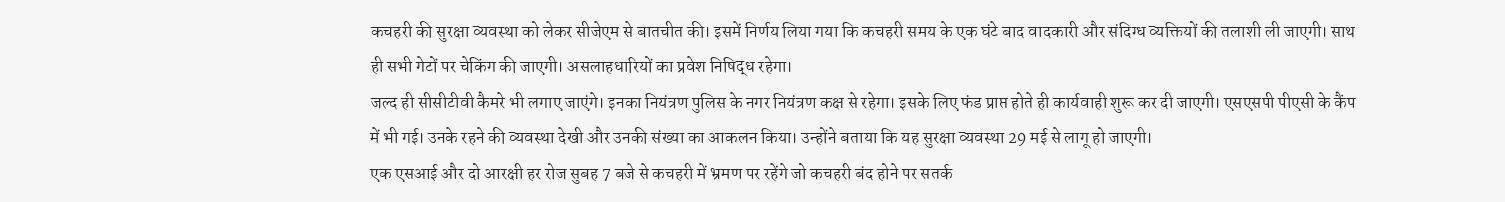कचहरी की सुरक्षा व्यवस्था को लेकर सीजेएम से बातचीत की। इसमें निर्णय लिया गया कि कचहरी समय के एक घंटे बाद वादकारी और संदिग्ध व्यक्तियों की तलाशी ली जाएगी। साथ ही सभी गेटों पर चेकिंग की जाएगी। असलाहधारियों का प्रवेश निषिद्ध रहेगा।
जल्द ही सीसीटीवी कैमरे भी लगाए जाएंगे। इनका नियंत्रण पुलिस के नगर नियंत्रण कक्ष से रहेगा। इसके लिए फंड प्राप्त होते ही कार्यवाही शुरू कर दी जाएगी। एसएसपी पीएसी के कैंप में भी गई। उनके रहने की व्यवस्था देखी और उनकी संख्या का आकलन किया। उन्होंने बताया कि यह सुरक्षा व्यवस्था 29 मई से लागू हो जाएगी।
एक एसआई और दो आरक्षी हर रोज सुबह 7 बजे से कचहरी में भ्रमण पर रहेंगे जो कचहरी बंद होने पर सतर्क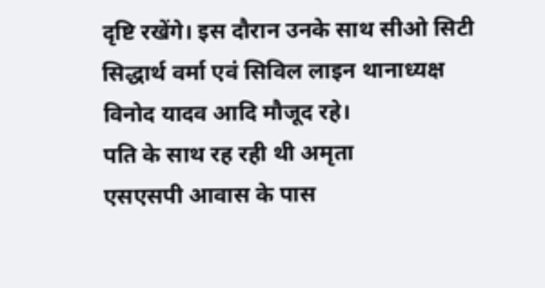दृष्टि रखेंगे। इस दौरान उनके साथ सीओ सिटी सिद्धार्थ वर्मा एवं सिविल लाइन थानाध्यक्ष विनोद यादव आदि मौजूद रहे।
पति के साथ रह रही थी अमृता
एसएसपी आवास के पास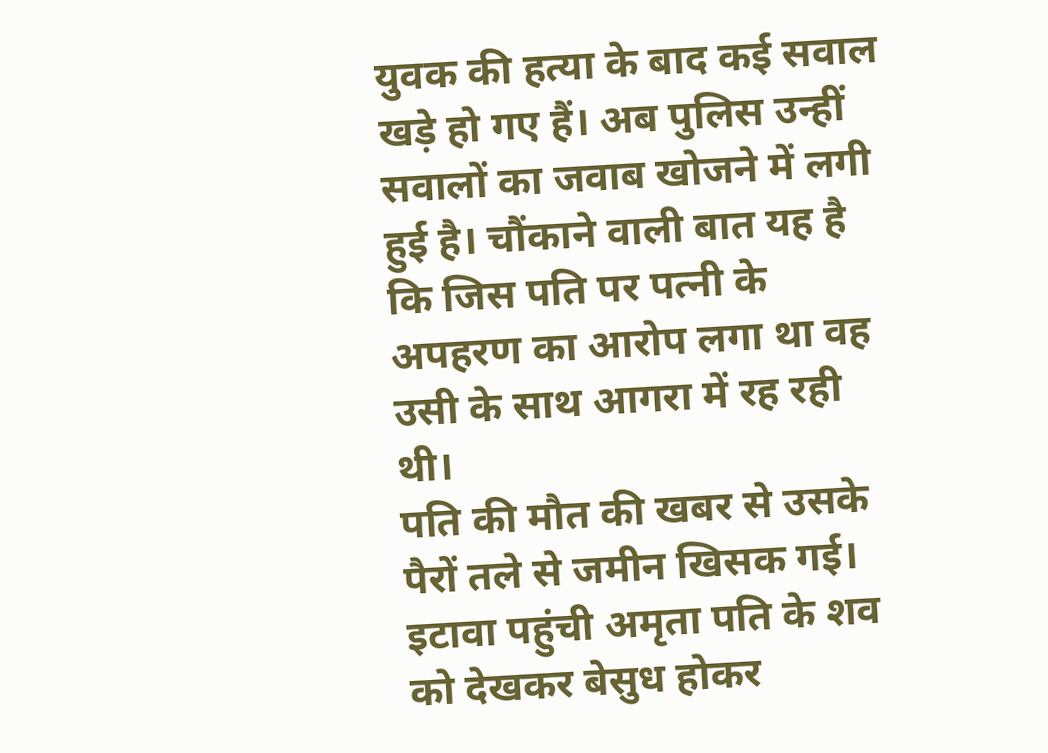युवक की हत्या के बाद कई सवाल खड़े हो गए हैं। अब पुलिस उन्हीं सवालों का जवाब खोजने में लगी हुई है। चौंकाने वाली बात यह है कि जिस पति पर पत्नी के अपहरण का आरोप लगा था वह उसी के साथ आगरा में रह रही थी।
पति की मौत की खबर से उसके पैरों तले से जमीन खिसक गई। इटावा पहुंची अमृता पति के शव को देखकर बेसुध होकर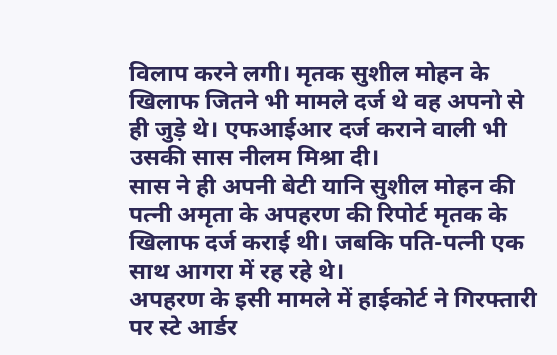विलाप करने लगी। मृतक सुशील मोहन के खिलाफ जितने भी मामले दर्ज थे वह अपनो से ही जुड़े थे। एफआईआर दर्ज कराने वाली भी उसकी सास नीलम मिश्रा दी।
सास ने ही अपनी बेटी यानि सुशील मोहन की पत्नी अमृता के अपहरण की रिपोर्ट मृतक के खिलाफ दर्ज कराई थी। जबकि पति-पत्नी एक साथ आगरा में रह रहे थे।
अपहरण के इसी मामले में हाईकोर्ट ने गिरफ्तारी पर स्टे आर्डर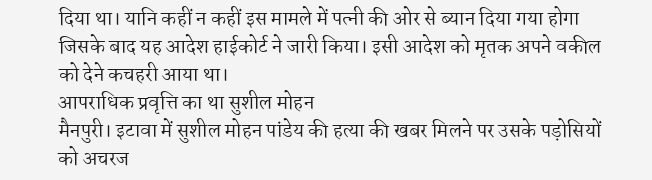दिया था। यानि कहीं न कहीं इस मामले में पत्नी की ओर से ब्यान दिया गया होगा जिसके बाद यह आदेश हाईकोर्ट ने जारी किया। इसी आदेश को मृतक अपने वकील को देने कचहरी आया था।
आपराधिक प्रवृत्ति का था सुशील मोहन
मैनपुरी। इटावा में सुशील मोहन पांडेय की हत्या की खबर मिलने पर उसके पड़ोसियों को अचरज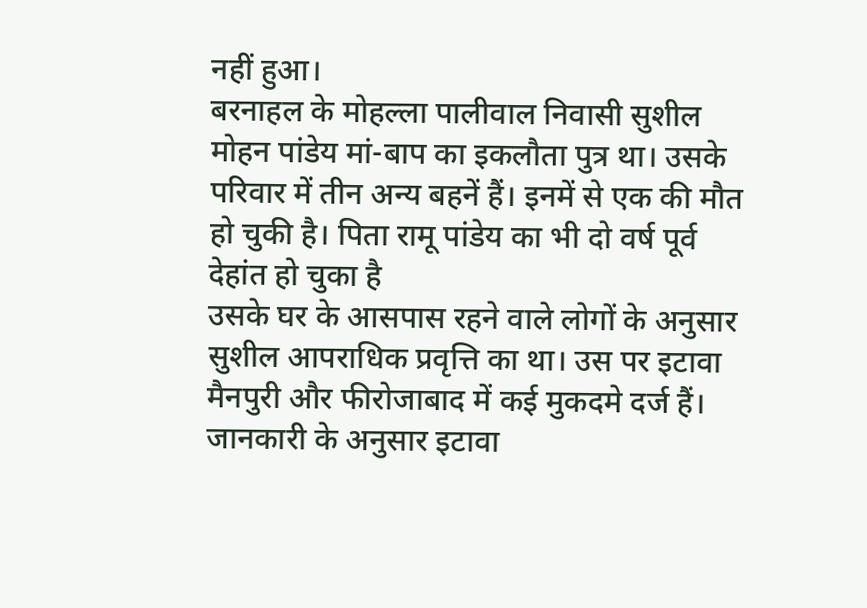नहीं हुआ।
बरनाहल के मोहल्ला पालीवाल निवासी सुशील मोहन पांडेय मां-बाप का इकलौता पुत्र था। उसके परिवार में तीन अन्य बहनें हैं। इनमें से एक की मौत हो चुकी है। पिता रामू पांडेय का भी दो वर्ष पूर्व देहांत हो चुका है
उसके घर के आसपास रहने वाले लोगों के अनुसार सुशील आपराधिक प्रवृत्ति का था। उस पर इटावा मैनपुरी और फीरोजाबाद में कई मुकदमे दर्ज हैं। जानकारी के अनुसार इटावा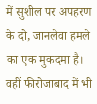में सुशील पर अपहरण के दो, जानलेवा हमले का एक मुकदमा है। वहीं फीरोजाबाद में भी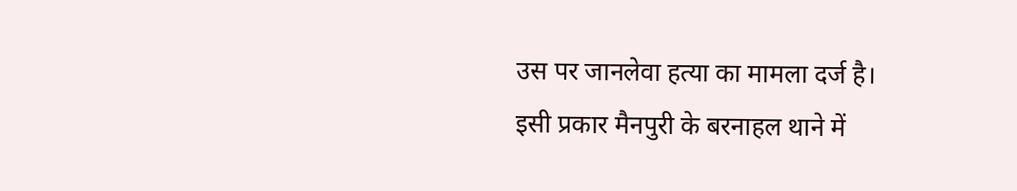उस पर जानलेवा हत्या का मामला दर्ज है।
इसी प्रकार मैनपुरी के बरनाहल थाने में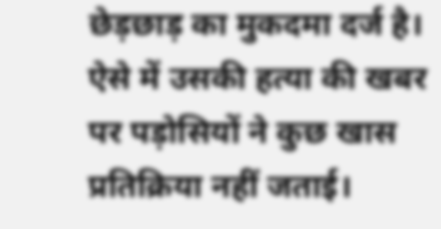छेड़छाड़ का मुकदमा दर्ज है। ऐसे में उसकी हत्या की खबर पर पड़ोसियों ने कुछ खास प्रतिक्रिया नहीं जताई।